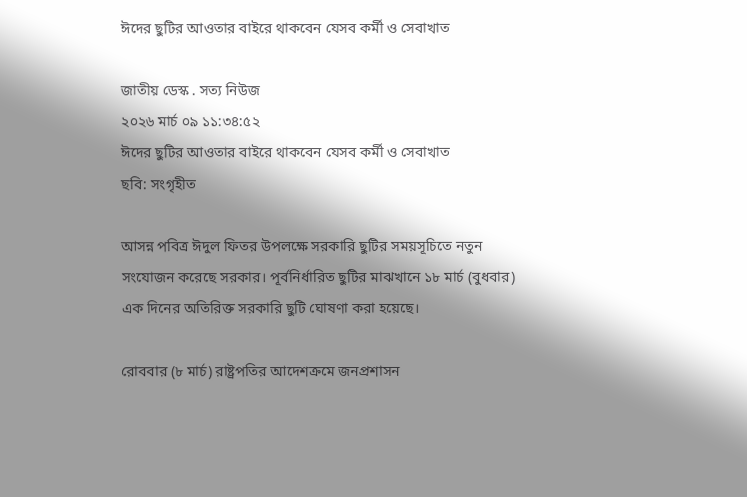ঈদের ছুটির আওতার বাইরে থাকবেন যেসব কর্মী ও সেবাখাত

জাতীয় ডেস্ক . সত্য নিউজ
২০২৬ মার্চ ০৯ ১১:৩৪:৫২
ঈদের ছুটির আওতার বাইরে থাকবেন যেসব কর্মী ও সেবাখাত
ছবি: সংগৃহীত

আসন্ন পবিত্র ঈদুল ফিতর উপলক্ষে সরকারি ছুটির সময়সূচিতে নতুন সংযোজন করেছে সরকার। পূর্বনির্ধারিত ছুটির মাঝখানে ১৮ মার্চ (বুধবার) এক দিনের অতিরিক্ত সরকারি ছুটি ঘোষণা করা হয়েছে।

রোববার (৮ মার্চ) রাষ্ট্রপতির আদেশক্রমে জনপ্রশাসন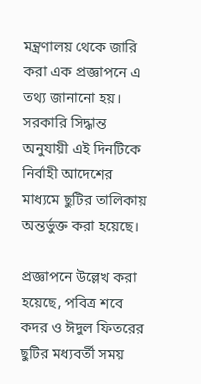মন্ত্রণালয় থেকে জারি করা এক প্রজ্ঞাপনে এ তথ্য জানানো হয়। সরকারি সিদ্ধান্ত অনুযায়ী এই দিনটিকে নির্বাহী আদেশের মাধ্যমে ছুটির তালিকায় অন্তর্ভুক্ত করা হয়েছে।

প্রজ্ঞাপনে উল্লেখ করা হয়েছে, পবিত্র শবে কদর ও ঈদুল ফিতরের ছুটির মধ্যবর্তী সময়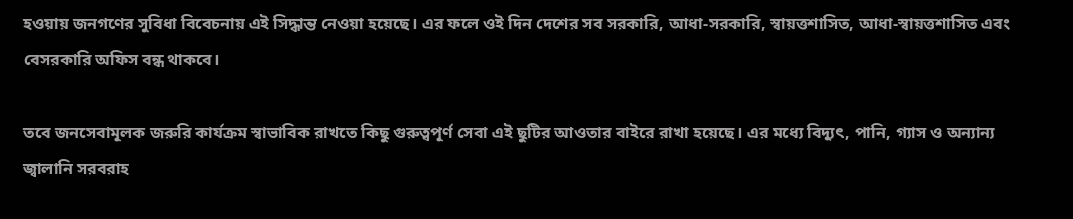হওয়ায় জনগণের সুবিধা বিবেচনায় এই সিদ্ধান্ত নেওয়া হয়েছে। এর ফলে ওই দিন দেশের সব সরকারি, আধা-সরকারি, স্বায়ত্তশাসিত, আধা-স্বায়ত্তশাসিত এবং বেসরকারি অফিস বন্ধ থাকবে।

তবে জনসেবামূলক জরুরি কার্যক্রম স্বাভাবিক রাখতে কিছু গুরুত্বপূর্ণ সেবা এই ছুটির আওতার বাইরে রাখা হয়েছে। এর মধ্যে বিদ্যুৎ, পানি, গ্যাস ও অন্যান্য জ্বালানি সরবরাহ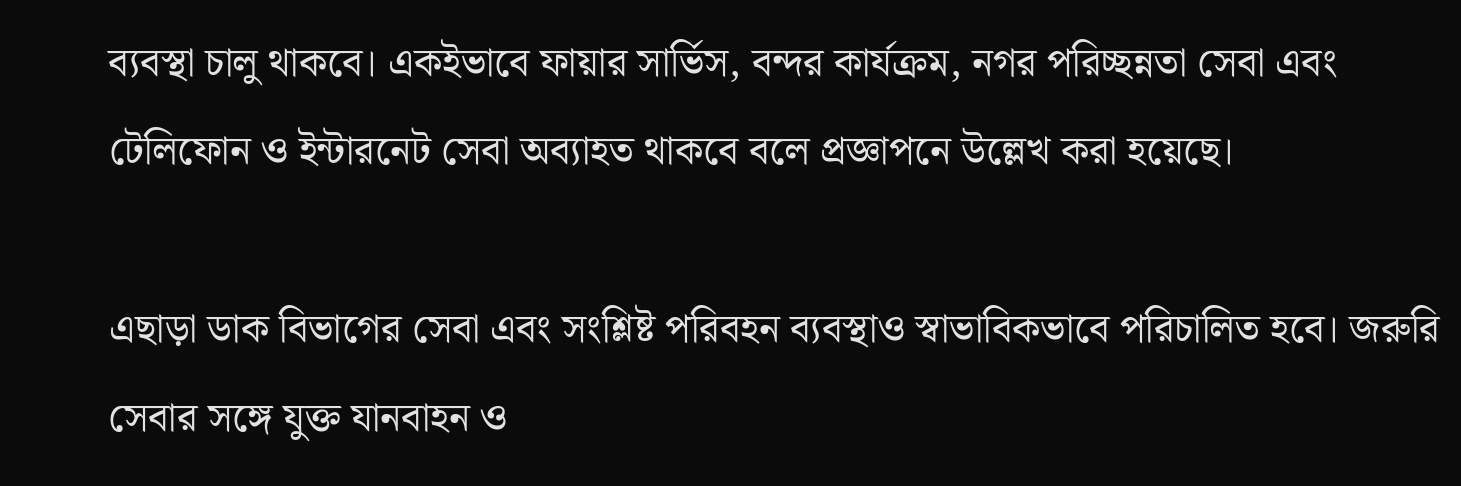ব্যবস্থা চালু থাকবে। একইভাবে ফায়ার সার্ভিস, বন্দর কার্যক্রম, নগর পরিচ্ছন্নতা সেবা এবং টেলিফোন ও ইন্টারনেট সেবা অব্যাহত থাকবে বলে প্রজ্ঞাপনে উল্লেখ করা হয়েছে।

এছাড়া ডাক বিভাগের সেবা এবং সংশ্লিষ্ট পরিবহন ব্যবস্থাও স্বাভাবিকভাবে পরিচালিত হবে। জরুরি সেবার সঙ্গে যুক্ত যানবাহন ও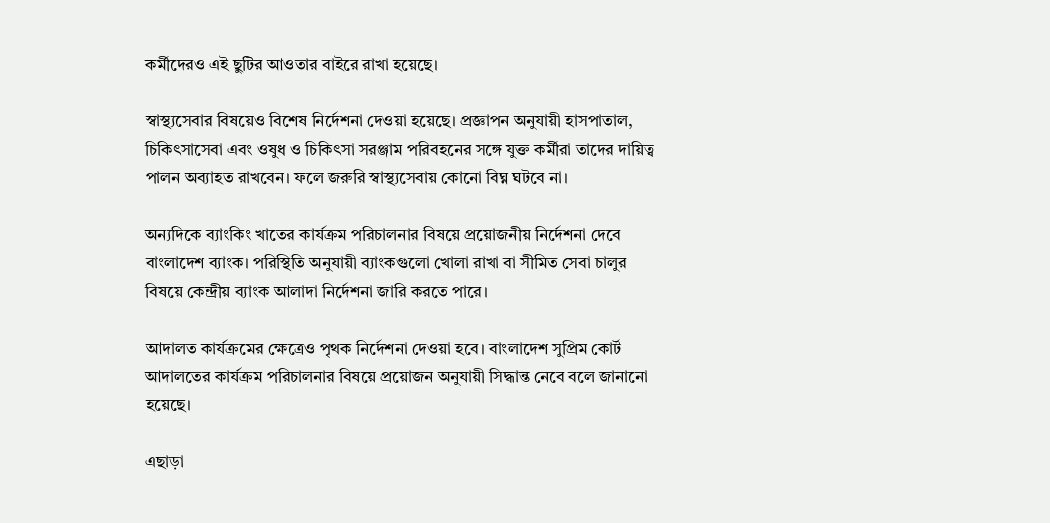কর্মীদেরও এই ছুটির আওতার বাইরে রাখা হয়েছে।

স্বাস্থ্যসেবার বিষয়েও বিশেষ নির্দেশনা দেওয়া হয়েছে। প্রজ্ঞাপন অনুযায়ী হাসপাতাল, চিকিৎসাসেবা এবং ওষুধ ও চিকিৎসা সরঞ্জাম পরিবহনের সঙ্গে যুক্ত কর্মীরা তাদের দায়িত্ব পালন অব্যাহত রাখবেন। ফলে জরুরি স্বাস্থ্যসেবায় কোনো বিঘ্ন ঘটবে না।

অন্যদিকে ব্যাংকিং খাতের কার্যক্রম পরিচালনার বিষয়ে প্রয়োজনীয় নির্দেশনা দেবে বাংলাদেশ ব্যাংক। পরিস্থিতি অনুযায়ী ব্যাংকগুলো খোলা রাখা বা সীমিত সেবা চালুর বিষয়ে কেন্দ্রীয় ব্যাংক আলাদা নির্দেশনা জারি করতে পারে।

আদালত কার্যক্রমের ক্ষেত্রেও পৃথক নির্দেশনা দেওয়া হবে। বাংলাদেশ সুপ্রিম কোর্ট আদালতের কার্যক্রম পরিচালনার বিষয়ে প্রয়োজন অনুযায়ী সিদ্ধান্ত নেবে বলে জানানো হয়েছে।

এছাড়া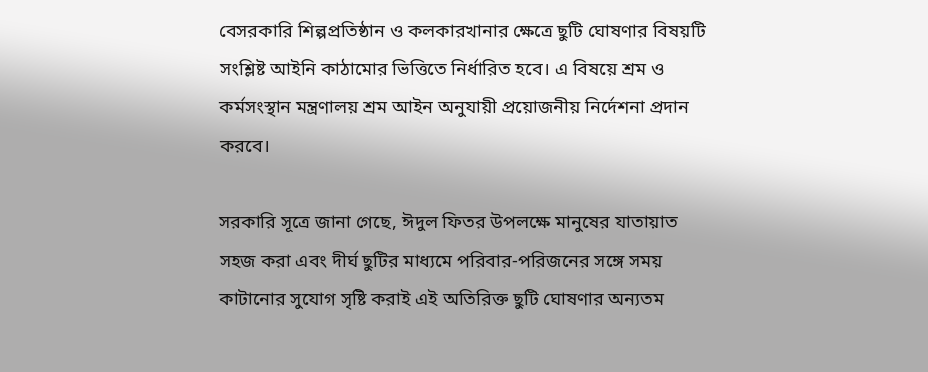বেসরকারি শিল্পপ্রতিষ্ঠান ও কলকারখানার ক্ষেত্রে ছুটি ঘোষণার বিষয়টি সংশ্লিষ্ট আইনি কাঠামোর ভিত্তিতে নির্ধারিত হবে। এ বিষয়ে শ্রম ও কর্মসংস্থান মন্ত্রণালয় শ্রম আইন অনুযায়ী প্রয়োজনীয় নির্দেশনা প্রদান করবে।

সরকারি সূত্রে জানা গেছে, ঈদুল ফিতর উপলক্ষে মানুষের যাতায়াত সহজ করা এবং দীর্ঘ ছুটির মাধ্যমে পরিবার-পরিজনের সঙ্গে সময় কাটানোর সুযোগ সৃষ্টি করাই এই অতিরিক্ত ছুটি ঘোষণার অন্যতম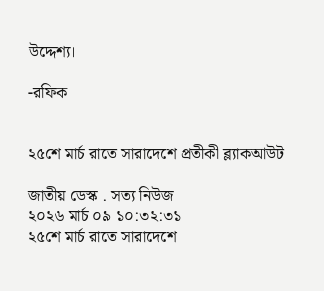উদ্দেশ্য।

-রফিক


২৫শে মার্চ রাতে সারাদেশে প্রতীকী ব্ল্যাকআউট

জাতীয় ডেস্ক . সত্য নিউজ
২০২৬ মার্চ ০৯ ১০:৩২:৩১
২৫শে মার্চ রাতে সারাদেশে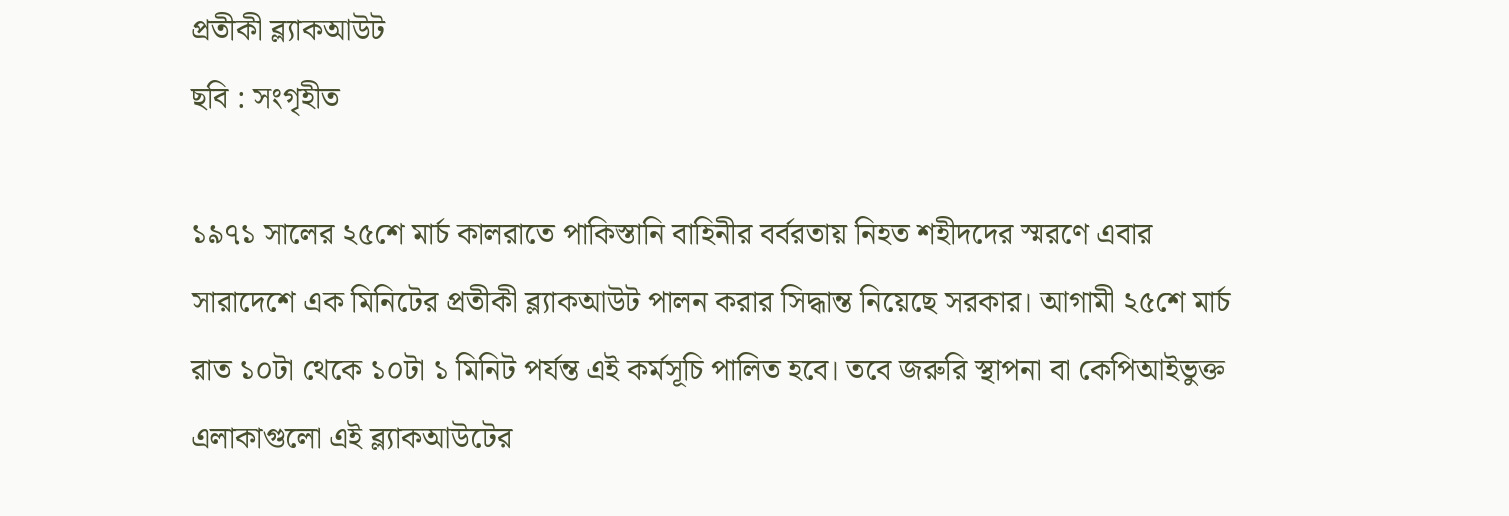প্রতীকী ব্ল্যাকআউট
ছবি : সংগৃহীত

১৯৭১ সালের ২৫শে মার্চ কালরাতে পাকিস্তানি বাহিনীর বর্বরতায় নিহত শহীদদের স্মরণে এবার সারাদেশে এক মিনিটের প্রতীকী ব্ল্যাকআউট পালন করার সিদ্ধান্ত নিয়েছে সরকার। আগামী ২৫শে মার্চ রাত ১০টা থেকে ১০টা ১ মিনিট পর্যন্ত এই কর্মসূচি পালিত হবে। তবে জরুরি স্থাপনা বা কেপিআইভুক্ত এলাকাগুলো এই ব্ল্যাকআউটের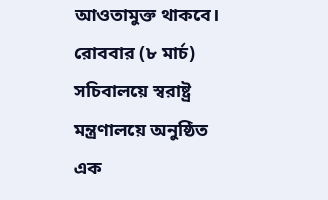আওতামুক্ত থাকবে। রোববার (৮ মার্চ) সচিবালয়ে স্বরাষ্ট্র মন্ত্রণালয়ে অনুষ্ঠিত এক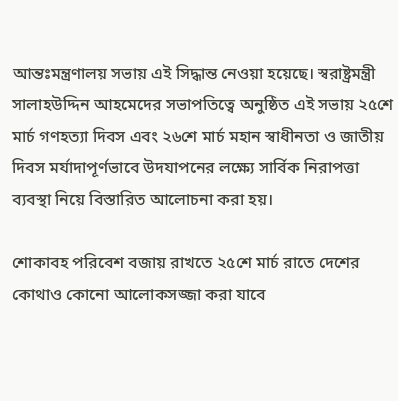আন্তঃমন্ত্রণালয় সভায় এই সিদ্ধান্ত নেওয়া হয়েছে। স্বরাষ্ট্রমন্ত্রী সালাহউদ্দিন আহমেদের সভাপতিত্বে অনুষ্ঠিত এই সভায় ২৫শে মার্চ গণহত্যা দিবস এবং ২৬শে মার্চ মহান স্বাধীনতা ও জাতীয় দিবস মর্যাদাপূর্ণভাবে উদযাপনের লক্ষ্যে সার্বিক নিরাপত্তা ব্যবস্থা নিয়ে বিস্তারিত আলোচনা করা হয়।

শোকাবহ পরিবেশ বজায় রাখতে ২৫শে মার্চ রাতে দেশের কোথাও কোনো আলোকসজ্জা করা যাবে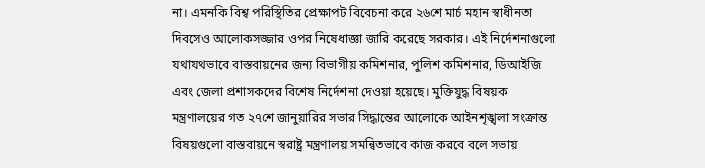না। এমনকি বিশ্ব পরিস্থিতির প্রেক্ষাপট বিবেচনা করে ২৬শে মার্চ মহান স্বাধীনতা দিবসেও আলোকসজ্জার ওপর নিষেধাজ্ঞা জারি করেছে সরকার। এই নির্দেশনাগুলো যথাযথভাবে বাস্তবায়নের জন্য বিভাগীয় কমিশনার, পুলিশ কমিশনার, ডিআইজি এবং জেলা প্রশাসকদের বিশেষ নির্দেশনা দেওয়া হয়েছে। মুক্তিযুদ্ধ বিষয়ক মন্ত্রণালয়ের গত ২৭শে জানুয়ারির সভার সিদ্ধান্তের আলোকে আইনশৃঙ্খলা সংক্রান্ত বিষয়গুলো বাস্তবায়নে স্বরাষ্ট্র মন্ত্রণালয় সমন্বিতভাবে কাজ করবে বলে সভায়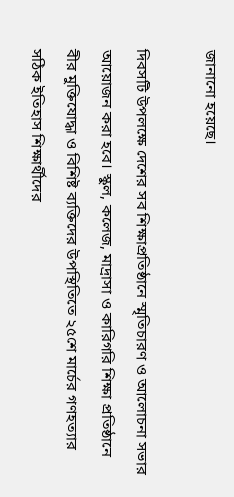জানানো হয়েছে।

দিবসটি উপলক্ষে দেশের সব শিক্ষাপ্রতিষ্ঠানে স্মৃতিচারণ ও আলোচনা সভার আয়োজন করা হবে। স্কুল, কলেজ, মাদ্রাসা ও কারিগরি শিক্ষা প্রতিষ্ঠানে বীর মুক্তিযোদ্ধা ও বিশিষ্ট ব্যক্তিদের উপস্থিতিতে ২৫শে মার্চের গণহত্যার সঠিক ইতিহাস শিক্ষার্থীদের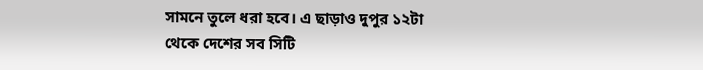সামনে তুলে ধরা হবে। এ ছাড়াও দুপুর ১২টা থেকে দেশের সব সিটি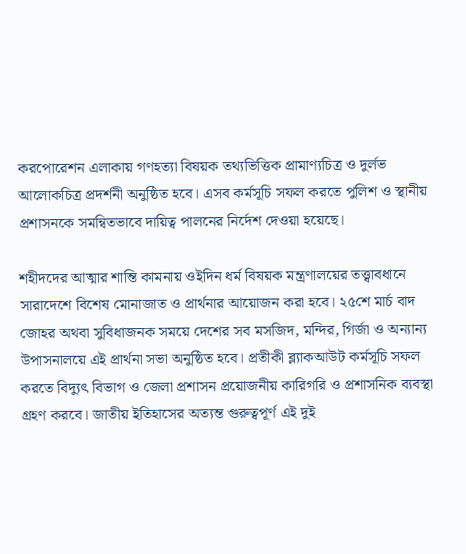করপোরেশন এলাকায় গণহত্যা বিষয়ক তথ্যভিত্তিক প্রামাণ্যচিত্র ও দুর্লভ আলোকচিত্র প্রদর্শনী অনুষ্ঠিত হবে। এসব কর্মসূচি সফল করতে পুলিশ ও স্থানীয় প্রশাসনকে সমন্বিতভাবে দায়িত্ব পালনের নির্দেশ দেওয়া হয়েছে।

শহীদদের আত্মার শান্তি কামনায় ওইদিন ধর্ম বিষয়ক মন্ত্রণালয়ের তত্ত্বাবধানে সারাদেশে বিশেষ মোনাজাত ও প্রার্থনার আয়োজন করা হবে। ২৫শে মার্চ বাদ জোহর অথবা সুবিধাজনক সময়ে দেশের সব মসজিদ, মন্দির, গির্জা ও অন্যান্য উপাসনালয়ে এই প্রার্থনা সভা অনুষ্ঠিত হবে। প্রতীকী ব্ল্যাকআউট কর্মসূচি সফল করতে বিদ্যুৎ বিভাগ ও জেলা প্রশাসন প্রয়োজনীয় কারিগরি ও প্রশাসনিক ব্যবস্থা গ্রহণ করবে। জাতীয় ইতিহাসের অত্যন্ত গুরুত্বপূর্ণ এই দুই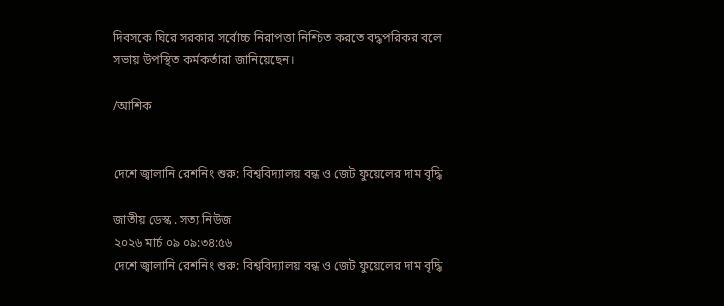দিবসকে ঘিরে সরকার সর্বোচ্চ নিরাপত্তা নিশ্চিত করতে বদ্ধপরিকর বলে সভায় উপস্থিত কর্মকর্তারা জানিয়েছেন।

/আশিক


দেশে জ্বালানি রেশনিং শুরু: বিশ্ববিদ্যালয় বন্ধ ও জেট ফুয়েলের দাম বৃদ্ধি

জাতীয় ডেস্ক . সত্য নিউজ
২০২৬ মার্চ ০৯ ০৯:৩৪:৫৬
দেশে জ্বালানি রেশনিং শুরু: বিশ্ববিদ্যালয় বন্ধ ও জেট ফুয়েলের দাম বৃদ্ধি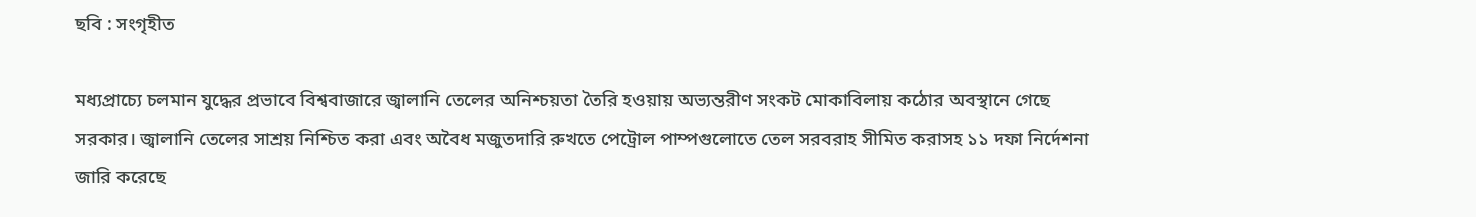ছবি : সংগৃহীত

মধ্যপ্রাচ্যে চলমান যুদ্ধের প্রভাবে বিশ্ববাজারে জ্বালানি তেলের অনিশ্চয়তা তৈরি হওয়ায় অভ্যন্তরীণ সংকট মোকাবিলায় কঠোর অবস্থানে গেছে সরকার। জ্বালানি তেলের সাশ্রয় নিশ্চিত করা এবং অবৈধ মজুতদারি রুখতে পেট্রোল পাম্পগুলোতে তেল সরবরাহ সীমিত করাসহ ১১ দফা নির্দেশনা জারি করেছে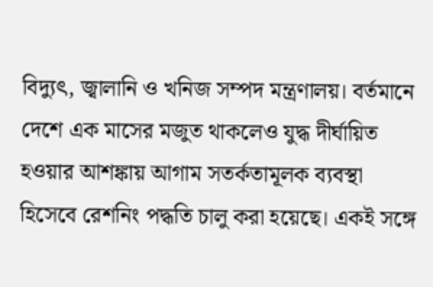বিদ্যুৎ, জ্বালানি ও খনিজ সম্পদ মন্ত্রণালয়। বর্তমানে দেশে এক মাসের মজুত থাকলেও যুদ্ধ দীর্ঘায়িত হওয়ার আশঙ্কায় আগাম সতর্কতামূলক ব্যবস্থা হিসেবে রেশনিং পদ্ধতি চালু করা হয়েছে। একই সঙ্গে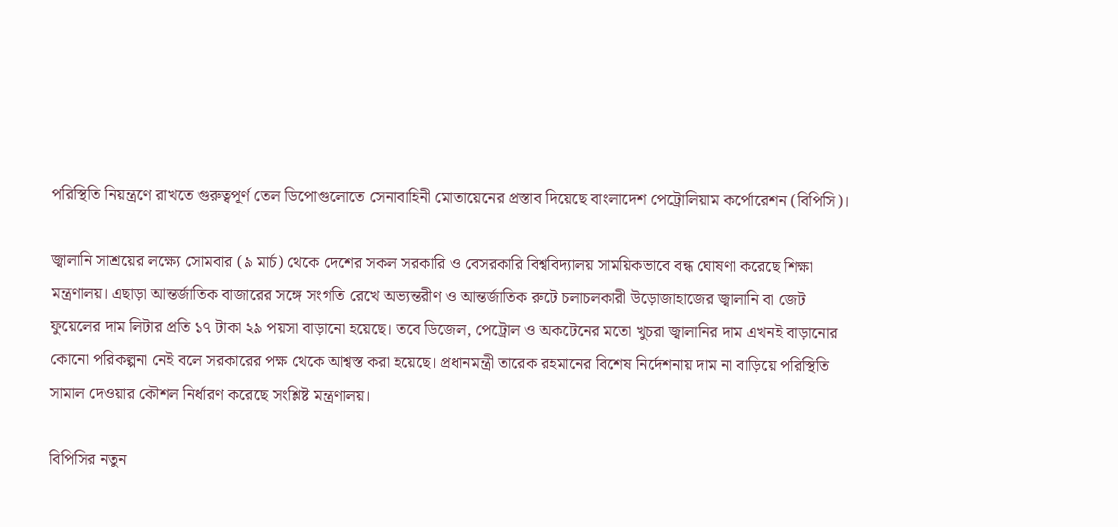পরিস্থিতি নিয়ন্ত্রণে রাখতে গুরুত্বপূর্ণ তেল ডিপোগুলোতে সেনাবাহিনী মোতায়েনের প্রস্তাব দিয়েছে বাংলাদেশ পেট্রোলিয়াম কর্পোরেশন (বিপিসি)।

জ্বালানি সাশ্রয়ের লক্ষ্যে সোমবার (৯ মার্চ) থেকে দেশের সকল সরকারি ও বেসরকারি বিশ্ববিদ্যালয় সাময়িকভাবে বন্ধ ঘোষণা করেছে শিক্ষা মন্ত্রণালয়। এছাড়া আন্তর্জাতিক বাজারের সঙ্গে সংগতি রেখে অভ্যন্তরীণ ও আন্তর্জাতিক রুটে চলাচলকারী উড়োজাহাজের জ্বালানি বা জেট ফুয়েলের দাম লিটার প্রতি ১৭ টাকা ২৯ পয়সা বাড়ানো হয়েছে। তবে ডিজেল, পেট্রোল ও অকটেনের মতো খুচরা জ্বালানির দাম এখনই বাড়ানোর কোনো পরিকল্পনা নেই বলে সরকারের পক্ষ থেকে আশ্বস্ত করা হয়েছে। প্রধানমন্ত্রী তারেক রহমানের বিশেষ নির্দেশনায় দাম না বাড়িয়ে পরিস্থিতি সামাল দেওয়ার কৌশল নির্ধারণ করেছে সংশ্লিষ্ট মন্ত্রণালয়।

বিপিসির নতুন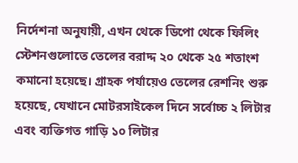নির্দেশনা অনুযায়ী, এখন থেকে ডিপো থেকে ফিলিং স্টেশনগুলোতে তেলের বরাদ্দ ২০ থেকে ২৫ শতাংশ কমানো হয়েছে। গ্রাহক পর্যায়েও তেলের রেশনিং শুরু হয়েছে, যেখানে মোটরসাইকেল দিনে সর্বোচ্চ ২ লিটার এবং ব্যক্তিগত গাড়ি ১০ লিটার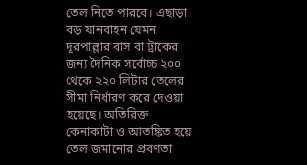তেল নিতে পারবে। এছাড়া বড় যানবাহন যেমন দূরপাল্লার বাস বা ট্রাকের জন্য দৈনিক সর্বোচ্চ ২০০ থেকে ২২০ লিটার তেলের সীমা নির্ধারণ করে দেওয়া হয়েছে। অতিরিক্ত কেনাকাটা ও আতঙ্কিত হয়ে তেল জমানোর প্রবণতা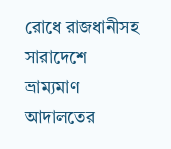রোধে রাজধানীসহ সারাদেশে ভ্রাম্যমাণ আদালতের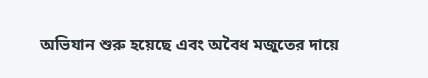অভিযান শুরু হয়েছে এবং অবৈধ মজুতের দায়ে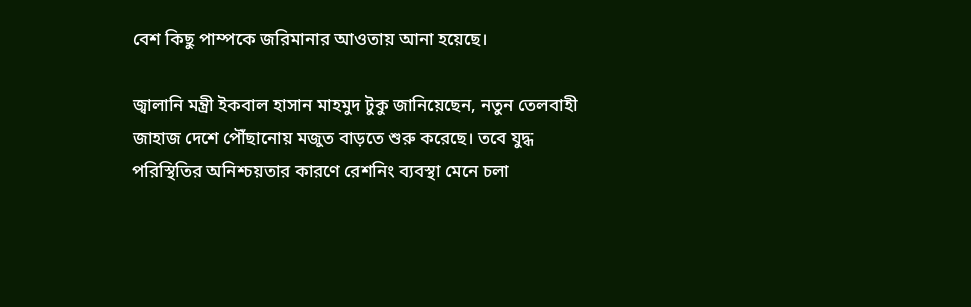বেশ কিছু পাম্পকে জরিমানার আওতায় আনা হয়েছে।

জ্বালানি মন্ত্রী ইকবাল হাসান মাহমুদ টুকু জানিয়েছেন, নতুন তেলবাহী জাহাজ দেশে পৌঁছানোয় মজুত বাড়তে শুরু করেছে। তবে যুদ্ধ পরিস্থিতির অনিশ্চয়তার কারণে রেশনিং ব্যবস্থা মেনে চলা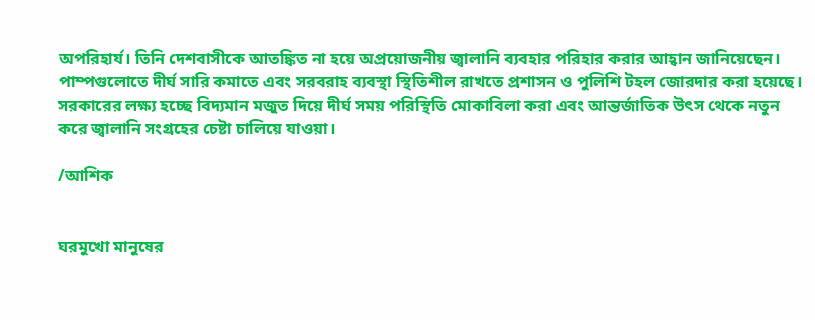অপরিহার্য। তিনি দেশবাসীকে আতঙ্কিত না হয়ে অপ্রয়োজনীয় জ্বালানি ব্যবহার পরিহার করার আহ্বান জানিয়েছেন। পাম্পগুলোতে দীর্ঘ সারি কমাতে এবং সরবরাহ ব্যবস্থা স্থিতিশীল রাখতে প্রশাসন ও পুলিশি টহল জোরদার করা হয়েছে। সরকারের লক্ষ্য হচ্ছে বিদ্যমান মজুত দিয়ে দীর্ঘ সময় পরিস্থিতি মোকাবিলা করা এবং আন্তর্জাতিক উৎস থেকে নতুন করে জ্বালানি সংগ্রহের চেষ্টা চালিয়ে যাওয়া।

/আশিক


ঘরমুখো মানুষের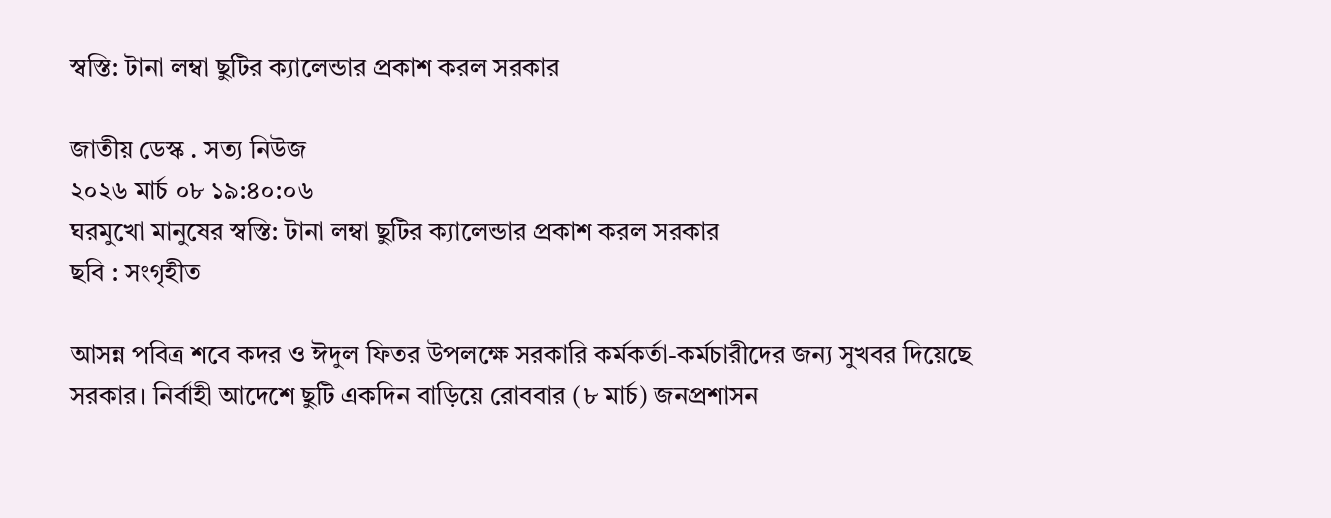স্বস্তি: টানা লম্বা ছুটির ক্যালেন্ডার প্রকাশ করল সরকার

জাতীয় ডেস্ক . সত্য নিউজ
২০২৬ মার্চ ০৮ ১৯:৪০:০৬
ঘরমুখো মানুষের স্বস্তি: টানা লম্বা ছুটির ক্যালেন্ডার প্রকাশ করল সরকার
ছবি : সংগৃহীত

আসন্ন পবিত্র শবে কদর ও ঈদুল ফিতর উপলক্ষে সরকারি কর্মকর্তা-কর্মচারীদের জন্য সুখবর দিয়েছে সরকার। নির্বাহী আদেশে ছুটি একদিন বাড়িয়ে রোববার (৮ মার্চ) জনপ্রশাসন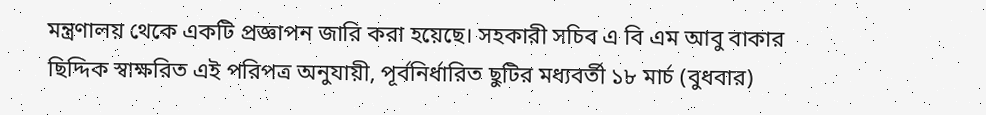মন্ত্রণালয় থেকে একটি প্রজ্ঞাপন জারি করা হয়েছে। সহকারী সচিব এ বি এম আবু বাকার ছিদ্দিক স্বাক্ষরিত এই পরিপত্র অনুযায়ী, পূর্বনির্ধারিত ছুটির মধ্যবর্তী ১৮ মার্চ (বুধবার)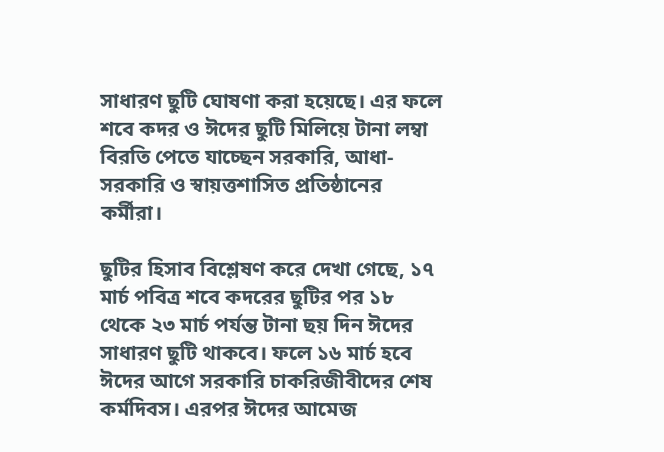সাধারণ ছুটি ঘোষণা করা হয়েছে। এর ফলে শবে কদর ও ঈদের ছুটি মিলিয়ে টানা লম্বা বিরতি পেতে যাচ্ছেন সরকারি, আধা-সরকারি ও স্বায়ত্তশাসিত প্রতিষ্ঠানের কর্মীরা।

ছুটির হিসাব বিশ্লেষণ করে দেখা গেছে, ১৭ মার্চ পবিত্র শবে কদরের ছুটির পর ১৮ থেকে ২৩ মার্চ পর্যন্ত টানা ছয় দিন ঈদের সাধারণ ছুটি থাকবে। ফলে ১৬ মার্চ হবে ঈদের আগে সরকারি চাকরিজীবীদের শেষ কর্মদিবস। এরপর ঈদের আমেজ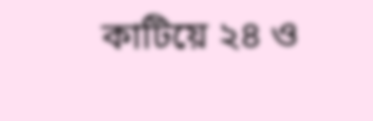কাটিয়ে ২৪ ও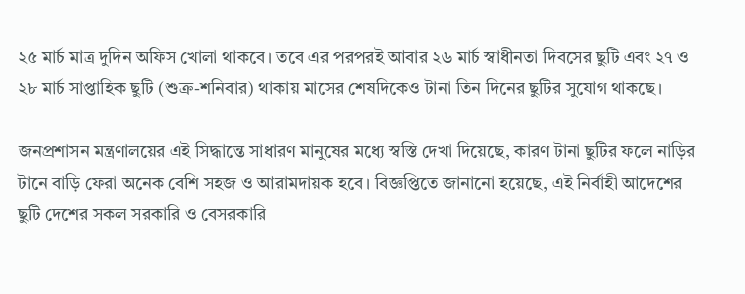২৫ মার্চ মাত্র দুদিন অফিস খোলা থাকবে। তবে এর পরপরই আবার ২৬ মার্চ স্বাধীনতা দিবসের ছুটি এবং ২৭ ও ২৮ মার্চ সাপ্তাহিক ছুটি (শুক্র-শনিবার) থাকায় মাসের শেষদিকেও টানা তিন দিনের ছুটির সুযোগ থাকছে।

জনপ্রশাসন মন্ত্রণালয়ের এই সিদ্ধান্তে সাধারণ মানুষের মধ্যে স্বস্তি দেখা দিয়েছে, কারণ টানা ছুটির ফলে নাড়ির টানে বাড়ি ফেরা অনেক বেশি সহজ ও আরামদায়ক হবে। বিজ্ঞপ্তিতে জানানো হয়েছে, এই নির্বাহী আদেশের ছুটি দেশের সকল সরকারি ও বেসরকারি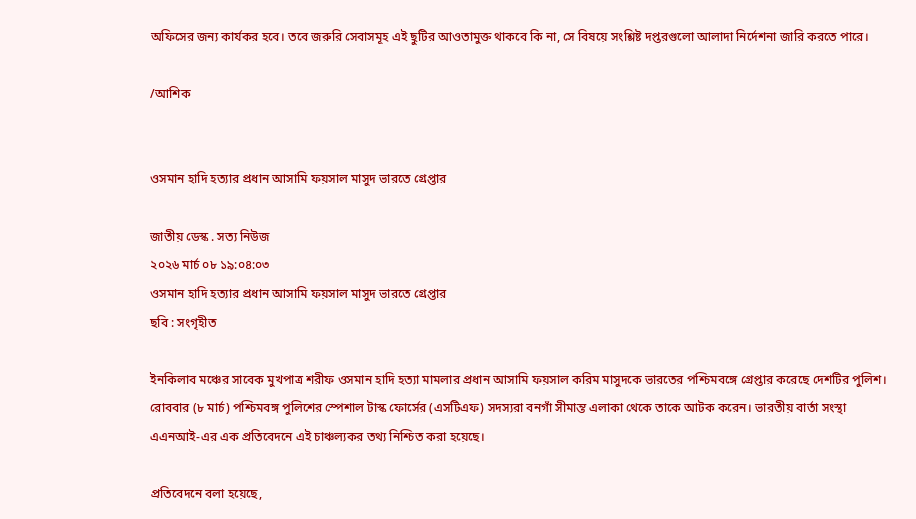অফিসের জন্য কার্যকর হবে। তবে জরুরি সেবাসমূহ এই ছুটির আওতামুক্ত থাকবে কি না, সে বিষয়ে সংশ্লিষ্ট দপ্তরগুলো আলাদা নির্দেশনা জারি করতে পারে।

/আশিক


ওসমান হাদি হত্যার প্রধান আসামি ফয়সাল মাসুদ ভারতে গ্রেপ্তার

জাতীয় ডেস্ক . সত্য নিউজ
২০২৬ মার্চ ০৮ ১৯:০৪:০৩
ওসমান হাদি হত্যার প্রধান আসামি ফয়সাল মাসুদ ভারতে গ্রেপ্তার
ছবি : সংগৃহীত

ইনকিলাব মঞ্চের সাবেক মুখপাত্র শরীফ ওসমান হাদি হত্যা মামলার প্রধান আসামি ফয়সাল করিম মাসুদকে ভারতের পশ্চিমবঙ্গে গ্রেপ্তার করেছে দেশটির পুলিশ। রোববার (৮ মার্চ) পশ্চিমবঙ্গ পুলিশের স্পেশাল টাস্ক ফোর্সের (এসটিএফ) সদস্যরা বনগাঁ সীমান্ত এলাকা থেকে তাকে আটক করেন। ভারতীয় বার্তা সংস্থা এএনআই-এর এক প্রতিবেদনে এই চাঞ্চল্যকর তথ্য নিশ্চিত করা হয়েছে।

প্রতিবেদনে বলা হয়েছে,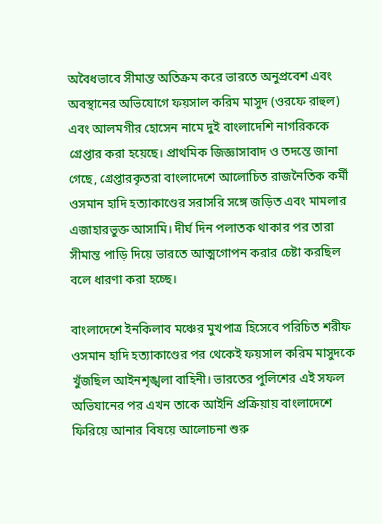অবৈধভাবে সীমান্ত অতিক্রম করে ভারতে অনুপ্রবেশ এবং অবস্থানের অভিযোগে ফয়সাল করিম মাসুদ (ওরফে রাহুল) এবং আলমগীর হোসেন নামে দুই বাংলাদেশি নাগরিককে গ্রেপ্তার করা হয়েছে। প্রাথমিক জিজ্ঞাসাবাদ ও তদন্তে জানা গেছে, গ্রেপ্তারকৃতরা বাংলাদেশে আলোচিত রাজনৈতিক কর্মী ওসমান হাদি হত্যাকাণ্ডের সরাসরি সঙ্গে জড়িত এবং মামলার এজাহারভুক্ত আসামি। দীর্ঘ দিন পলাতক থাকার পর তারা সীমান্ত পাড়ি দিয়ে ভারতে আত্মগোপন করার চেষ্টা করছিল বলে ধারণা করা হচ্ছে।

বাংলাদেশে ইনকিলাব মঞ্চের মুখপাত্র হিসেবে পরিচিত শরীফ ওসমান হাদি হত্যাকাণ্ডের পর থেকেই ফয়সাল করিম মাসুদকে খুঁজছিল আইনশৃঙ্খলা বাহিনী। ভারতের পুলিশের এই সফল অভিযানের পর এখন তাকে আইনি প্রক্রিয়ায় বাংলাদেশে ফিরিয়ে আনার বিষয়ে আলোচনা শুরু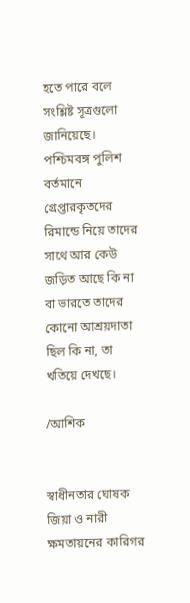হতে পারে বলে সংশ্লিষ্ট সূত্রগুলো জানিয়েছে। পশ্চিমবঙ্গ পুলিশ বর্তমানে গ্রেপ্তারকৃতদের রিমান্ডে নিয়ে তাদের সাথে আর কেউ জড়িত আছে কি না বা ভারতে তাদের কোনো আশ্রয়দাতা ছিল কি না, তা খতিয়ে দেখছে।

/আশিক


স্বাধীনতার ঘোষক জিয়া ও নারী ক্ষমতায়নের কারিগর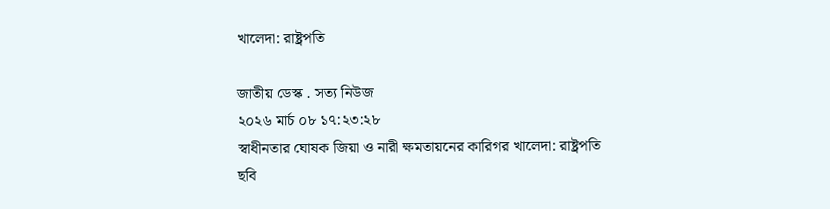খালেদা: রাষ্ট্রপতি

জাতীয় ডেস্ক . সত্য নিউজ
২০২৬ মার্চ ০৮ ১৭:২৩:২৮
স্বাধীনতার ঘোষক জিয়া ও নারী ক্ষমতায়নের কারিগর খালেদা: রাষ্ট্রপতি
ছবি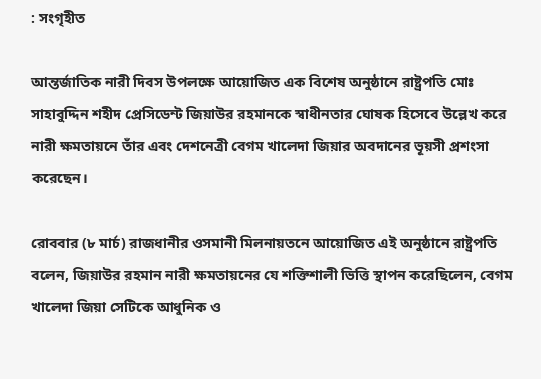: সংগৃহীত

আন্তর্জাতিক নারী দিবস উপলক্ষে আয়োজিত এক বিশেষ অনুষ্ঠানে রাষ্ট্রপতি মোঃ সাহাবুদ্দিন শহীদ প্রেসিডেন্ট জিয়াউর রহমানকে স্বাধীনতার ঘোষক হিসেবে উল্লেখ করে নারী ক্ষমতায়নে তাঁর এবং দেশনেত্রী বেগম খালেদা জিয়ার অবদানের ভূয়সী প্রশংসা করেছেন।

রোববার (৮ মার্চ) রাজধানীর ওসমানী মিলনায়তনে আয়োজিত এই অনুষ্ঠানে রাষ্ট্রপতি বলেন, জিয়াউর রহমান নারী ক্ষমতায়নের যে শক্তিশালী ভিত্তি স্থাপন করেছিলেন, বেগম খালেদা জিয়া সেটিকে আধুনিক ও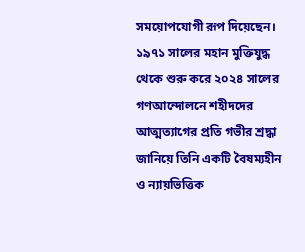সময়োপযোগী রূপ দিয়েছেন। ১৯৭১ সালের মহান মুক্তিযুদ্ধ থেকে শুরু করে ২০২৪ সালের গণআন্দোলনে শহীদদের আত্মত্যাগের প্রতি গভীর শ্রদ্ধা জানিয়ে তিনি একটি বৈষম্যহীন ও ন্যায়ভিত্তিক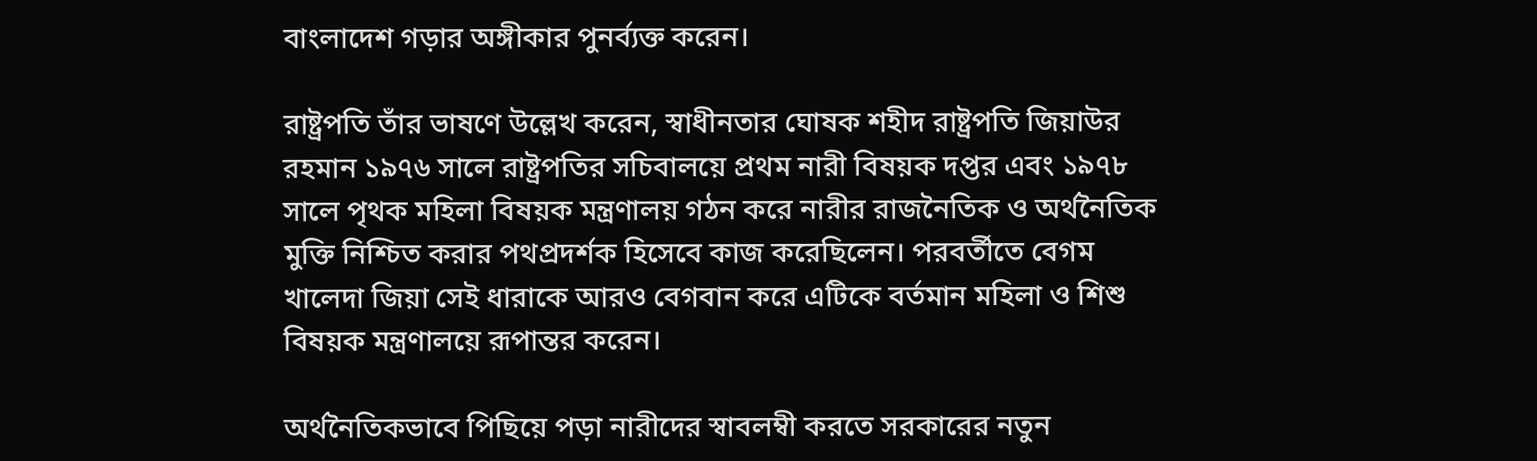বাংলাদেশ গড়ার অঙ্গীকার পুনর্ব্যক্ত করেন।

রাষ্ট্রপতি তাঁর ভাষণে উল্লেখ করেন, স্বাধীনতার ঘোষক শহীদ রাষ্ট্রপতি জিয়াউর রহমান ১৯৭৬ সালে রাষ্ট্রপতির সচিবালয়ে প্রথম নারী বিষয়ক দপ্তর এবং ১৯৭৮ সালে পৃথক মহিলা বিষয়ক মন্ত্রণালয় গঠন করে নারীর রাজনৈতিক ও অর্থনৈতিক মুক্তি নিশ্চিত করার পথপ্রদর্শক হিসেবে কাজ করেছিলেন। পরবর্তীতে বেগম খালেদা জিয়া সেই ধারাকে আরও বেগবান করে এটিকে বর্তমান মহিলা ও শিশু বিষয়ক মন্ত্রণালয়ে রূপান্তর করেন।

অর্থনৈতিকভাবে পিছিয়ে পড়া নারীদের স্বাবলম্বী করতে সরকারের নতুন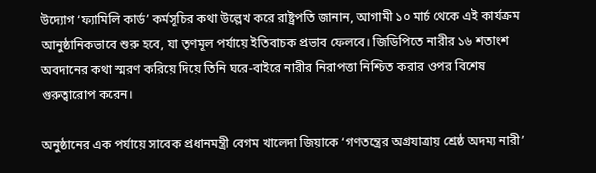উদ্যোগ ‘ফ্যামিলি কার্ড’ কর্মসূচির কথা উল্লেখ করে রাষ্ট্রপতি জানান, আগামী ১০ মার্চ থেকে এই কার্যক্রম আনুষ্ঠানিকভাবে শুরু হবে, যা তৃণমূল পর্যায়ে ইতিবাচক প্রভাব ফেলবে। জিডিপিতে নারীর ১৬ শতাংশ অবদানের কথা স্মরণ করিয়ে দিয়ে তিনি ঘরে-বাইরে নারীর নিরাপত্তা নিশ্চিত করার ওপর বিশেষ গুরুত্বারোপ করেন।

অনুষ্ঠানের এক পর্যায়ে সাবেক প্রধানমন্ত্রী বেগম খালেদা জিয়াকে ‘গণতন্ত্রের অগ্রযাত্রায় শ্রেষ্ঠ অদম্য নারী’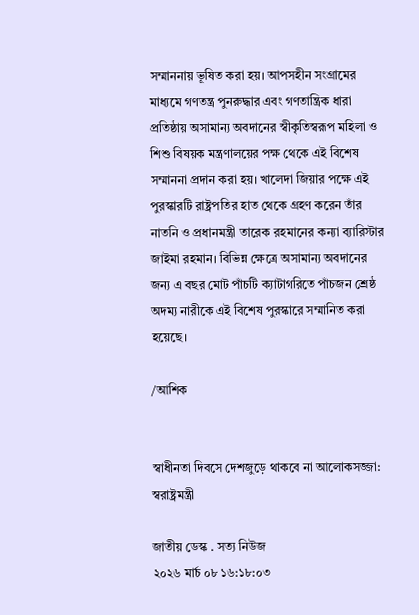সম্মাননায় ভূষিত করা হয়। আপসহীন সংগ্রামের মাধ্যমে গণতন্ত্র পুনরুদ্ধার এবং গণতান্ত্রিক ধারা প্রতিষ্ঠায় অসামান্য অবদানের স্বীকৃতিস্বরূপ মহিলা ও শিশু বিষয়ক মন্ত্রণালয়ের পক্ষ থেকে এই বিশেষ সম্মাননা প্রদান করা হয়। খালেদা জিয়ার পক্ষে এই পুরস্কারটি রাষ্ট্রপতির হাত থেকে গ্রহণ করেন তাঁর নাতনি ও প্রধানমন্ত্রী তারেক রহমানের কন্যা ব্যারিস্টার জাইমা রহমান। বিভিন্ন ক্ষেত্রে অসামান্য অবদানের জন্য এ বছর মোট পাঁচটি ক্যাটাগরিতে পাঁচজন শ্রেষ্ঠ অদম্য নারীকে এই বিশেষ পুরস্কারে সম্মানিত করা হয়েছে।

/আশিক


স্বাধীনতা দিবসে দেশজুড়ে থাকবে না আলোকসজ্জা: স্বরাষ্ট্রমন্ত্রী

জাতীয় ডেস্ক . সত্য নিউজ
২০২৬ মার্চ ০৮ ১৬:১৮:০৩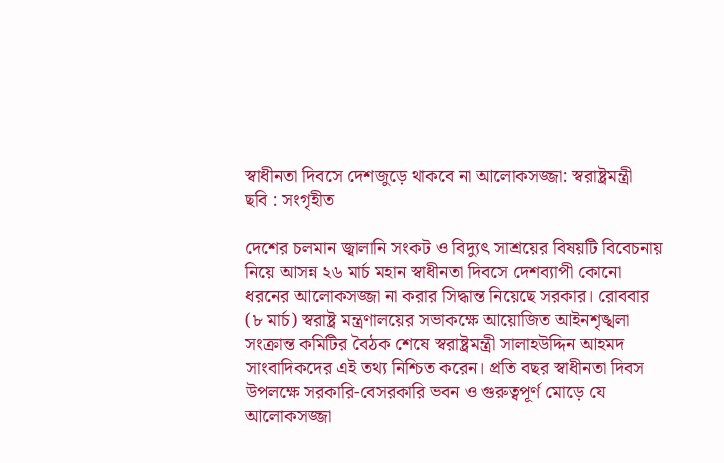স্বাধীনতা দিবসে দেশজুড়ে থাকবে না আলোকসজ্জা: স্বরাষ্ট্রমন্ত্রী
ছবি : সংগৃহীত

দেশের চলমান জ্বালানি সংকট ও বিদ্যুৎ সাশ্রয়ের বিষয়টি বিবেচনায় নিয়ে আসন্ন ২৬ মার্চ মহান স্বাধীনতা দিবসে দেশব্যাপী কোনো ধরনের আলোকসজ্জা না করার সিদ্ধান্ত নিয়েছে সরকার। রোববার (৮ মার্চ) স্বরাষ্ট্র মন্ত্রণালয়ের সভাকক্ষে আয়োজিত আইনশৃঙ্খলা সংক্রান্ত কমিটির বৈঠক শেষে স্বরাষ্ট্রমন্ত্রী সালাহউদ্দিন আহমদ সাংবাদিকদের এই তথ্য নিশ্চিত করেন। প্রতি বছর স্বাধীনতা দিবস উপলক্ষে সরকারি-বেসরকারি ভবন ও গুরুত্বপূর্ণ মোড়ে যে আলোকসজ্জা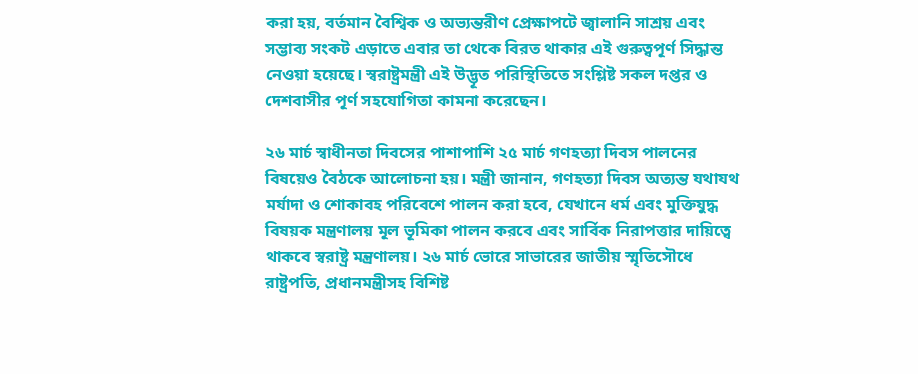করা হয়, বর্তমান বৈশ্বিক ও অভ্যন্তরীণ প্রেক্ষাপটে জ্বালানি সাশ্রয় এবং সম্ভাব্য সংকট এড়াতে এবার তা থেকে বিরত থাকার এই গুরুত্বপূর্ণ সিদ্ধান্ত নেওয়া হয়েছে। স্বরাষ্ট্রমন্ত্রী এই উদ্ভূত পরিস্থিতিতে সংশ্লিষ্ট সকল দপ্তর ও দেশবাসীর পূর্ণ সহযোগিতা কামনা করেছেন।

২৬ মার্চ স্বাধীনতা দিবসের পাশাপাশি ২৫ মার্চ গণহত্যা দিবস পালনের বিষয়েও বৈঠকে আলোচনা হয়। মন্ত্রী জানান, গণহত্যা দিবস অত্যন্ত যথাযথ মর্যাদা ও শোকাবহ পরিবেশে পালন করা হবে, যেখানে ধর্ম এবং মুক্তিযুদ্ধ বিষয়ক মন্ত্রণালয় মূল ভূমিকা পালন করবে এবং সার্বিক নিরাপত্তার দায়িত্বে থাকবে স্বরাষ্ট্র মন্ত্রণালয়। ২৬ মার্চ ভোরে সাভারের জাতীয় স্মৃতিসৌধে রাষ্ট্রপতি, প্রধানমন্ত্রীসহ বিশিষ্ট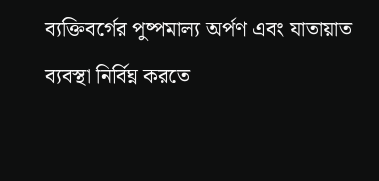ব্যক্তিবর্গের পুষ্পমাল্য অর্পণ এবং যাতায়াত ব্যবস্থা নির্বিঘ্ন করতে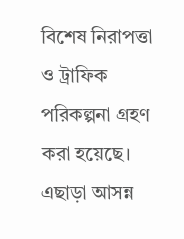বিশেষ নিরাপত্তা ও ট্রাফিক পরিকল্পনা গ্রহণ করা হয়েছে। এছাড়া আসন্ন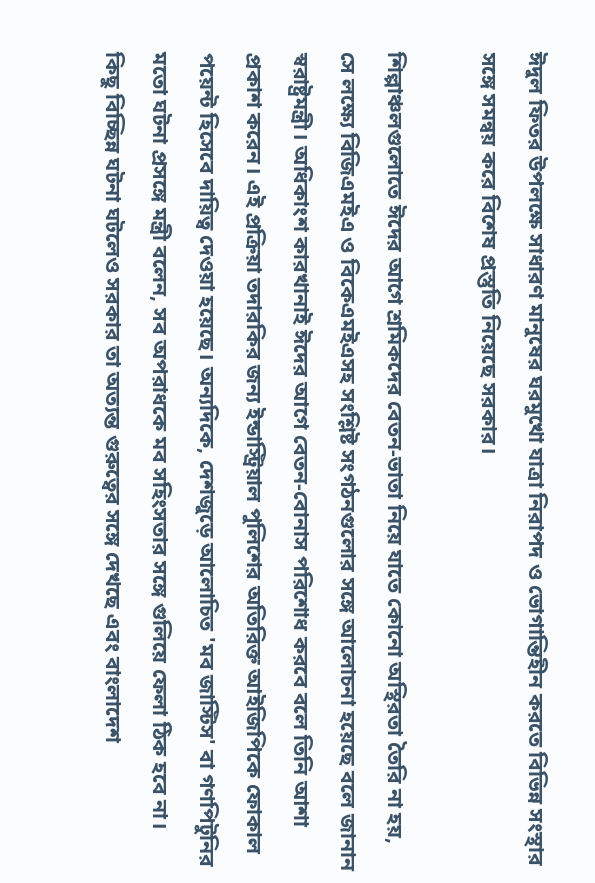ঈদুল ফিতর উপলক্ষে সাধারণ মানুষের ঘরমুখো যাত্রা নিরাপদ ও ভোগান্তিহীন করতে বিভিন্ন সংস্থার সঙ্গে সমন্বয় করে বিশেষ প্রস্তুতি নিয়েছে সরকার।

শিল্পাঞ্চলগুলোতে ঈদের আগে শ্রমিকদের বেতন-ভাতা নিয়ে যাতে কোনো অস্থিরতা তৈরি না হয়, সে লক্ষ্যে বিজিএমইএ ও বিকেএমইএসহ সংশ্লিষ্ট সংগঠনগুলোর সঙ্গে আলোচনা হয়েছে বলে জানান স্বরাষ্ট্রমন্ত্রী। অধিকাংশ কারখানাই ঈদের আগে বেতন-বোনাস পরিশোধ করবে বলে তিনি আশা প্রকাশ করেন। এই প্রক্রিয়া তদারকির জন্য ইন্ডাস্ট্রিয়াল পুলিশের অতিরিক্ত আইজিপিকে ফোকাল পয়েন্ট হিসেবে দায়িত্ব দেওয়া হয়েছে। অন্যদিকে, দেশজুড়ে আলোচিত 'মব জাস্টিস' বা গণপিটুনির মতো ঘটনা প্রসঙ্গে মন্ত্রী বলেন, সব অপরাধকে মব সহিংসতার সঙ্গে গুলিয়ে ফেলা ঠিক হবে না। কিছু বিচ্ছিন্ন ঘটনা ঘটলেও সরকার তা অত্যন্ত গুরুত্বের সঙ্গে দেখছে এবং বাংলাদেশ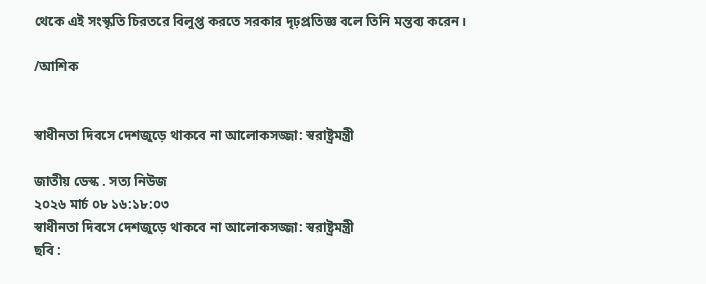থেকে এই সংস্কৃতি চিরতরে বিলুপ্ত করতে সরকার দৃঢ়প্রতিজ্ঞ বলে তিনি মন্তব্য করেন।

/আশিক


স্বাধীনতা দিবসে দেশজুড়ে থাকবে না আলোকসজ্জা: স্বরাষ্ট্রমন্ত্রী

জাতীয় ডেস্ক . সত্য নিউজ
২০২৬ মার্চ ০৮ ১৬:১৮:০৩
স্বাধীনতা দিবসে দেশজুড়ে থাকবে না আলোকসজ্জা: স্বরাষ্ট্রমন্ত্রী
ছবি :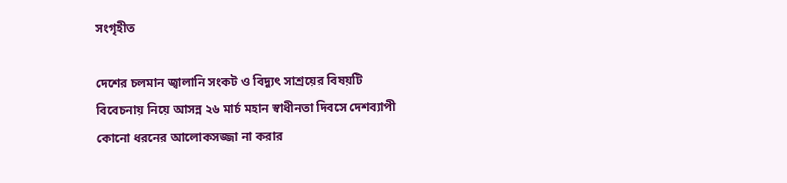সংগৃহীত

দেশের চলমান জ্বালানি সংকট ও বিদ্যুৎ সাশ্রয়ের বিষয়টি বিবেচনায় নিয়ে আসন্ন ২৬ মার্চ মহান স্বাধীনতা দিবসে দেশব্যাপী কোনো ধরনের আলোকসজ্জা না করার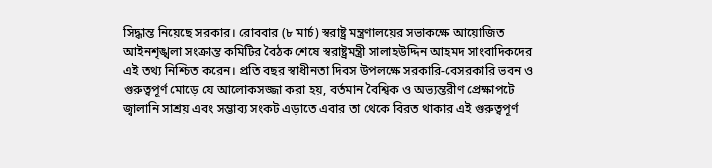সিদ্ধান্ত নিয়েছে সরকার। রোববার (৮ মার্চ) স্বরাষ্ট্র মন্ত্রণালয়ের সভাকক্ষে আয়োজিত আইনশৃঙ্খলা সংক্রান্ত কমিটির বৈঠক শেষে স্বরাষ্ট্রমন্ত্রী সালাহউদ্দিন আহমদ সাংবাদিকদের এই তথ্য নিশ্চিত করেন। প্রতি বছর স্বাধীনতা দিবস উপলক্ষে সরকারি-বেসরকারি ভবন ও গুরুত্বপূর্ণ মোড়ে যে আলোকসজ্জা করা হয়, বর্তমান বৈশ্বিক ও অভ্যন্তরীণ প্রেক্ষাপটে জ্বালানি সাশ্রয় এবং সম্ভাব্য সংকট এড়াতে এবার তা থেকে বিরত থাকার এই গুরুত্বপূর্ণ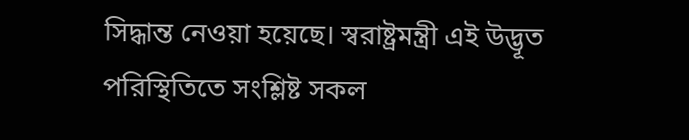সিদ্ধান্ত নেওয়া হয়েছে। স্বরাষ্ট্রমন্ত্রী এই উদ্ভূত পরিস্থিতিতে সংশ্লিষ্ট সকল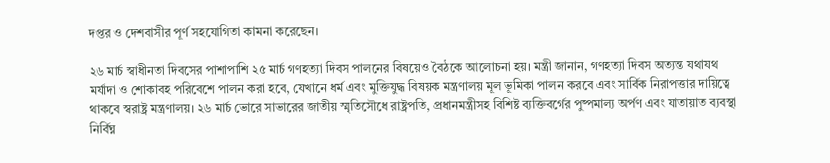দপ্তর ও দেশবাসীর পূর্ণ সহযোগিতা কামনা করেছেন।

২৬ মার্চ স্বাধীনতা দিবসের পাশাপাশি ২৫ মার্চ গণহত্যা দিবস পালনের বিষয়েও বৈঠকে আলোচনা হয়। মন্ত্রী জানান, গণহত্যা দিবস অত্যন্ত যথাযথ মর্যাদা ও শোকাবহ পরিবেশে পালন করা হবে, যেখানে ধর্ম এবং মুক্তিযুদ্ধ বিষয়ক মন্ত্রণালয় মূল ভূমিকা পালন করবে এবং সার্বিক নিরাপত্তার দায়িত্বে থাকবে স্বরাষ্ট্র মন্ত্রণালয়। ২৬ মার্চ ভোরে সাভারের জাতীয় স্মৃতিসৌধে রাষ্ট্রপতি, প্রধানমন্ত্রীসহ বিশিষ্ট ব্যক্তিবর্গের পুষ্পমাল্য অর্পণ এবং যাতায়াত ব্যবস্থা নির্বিঘ্ন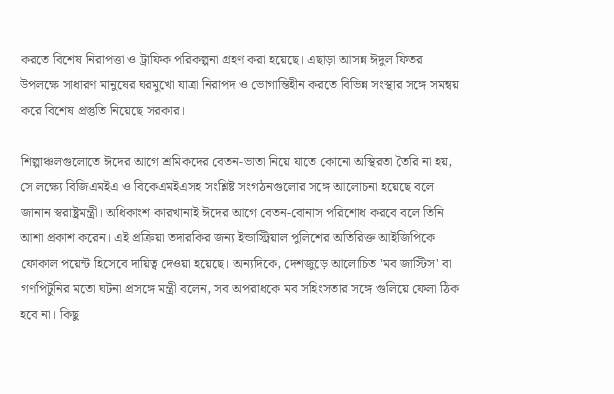করতে বিশেষ নিরাপত্তা ও ট্রাফিক পরিকল্পনা গ্রহণ করা হয়েছে। এছাড়া আসন্ন ঈদুল ফিতর উপলক্ষে সাধারণ মানুষের ঘরমুখো যাত্রা নিরাপদ ও ভোগান্তিহীন করতে বিভিন্ন সংস্থার সঙ্গে সমন্বয় করে বিশেষ প্রস্তুতি নিয়েছে সরকার।

শিল্পাঞ্চলগুলোতে ঈদের আগে শ্রমিকদের বেতন-ভাতা নিয়ে যাতে কোনো অস্থিরতা তৈরি না হয়, সে লক্ষ্যে বিজিএমইএ ও বিকেএমইএসহ সংশ্লিষ্ট সংগঠনগুলোর সঙ্গে আলোচনা হয়েছে বলে জানান স্বরাষ্ট্রমন্ত্রী। অধিকাংশ কারখানাই ঈদের আগে বেতন-বোনাস পরিশোধ করবে বলে তিনি আশা প্রকাশ করেন। এই প্রক্রিয়া তদারকির জন্য ইন্ডাস্ট্রিয়াল পুলিশের অতিরিক্ত আইজিপিকে ফোকাল পয়েন্ট হিসেবে দায়িত্ব দেওয়া হয়েছে। অন্যদিকে, দেশজুড়ে আলোচিত 'মব জাস্টিস' বা গণপিটুনির মতো ঘটনা প্রসঙ্গে মন্ত্রী বলেন, সব অপরাধকে মব সহিংসতার সঙ্গে গুলিয়ে ফেলা ঠিক হবে না। কিছু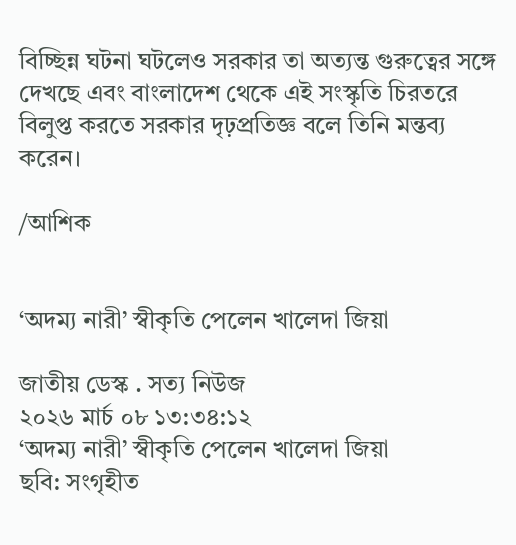বিচ্ছিন্ন ঘটনা ঘটলেও সরকার তা অত্যন্ত গুরুত্বের সঙ্গে দেখছে এবং বাংলাদেশ থেকে এই সংস্কৃতি চিরতরে বিলুপ্ত করতে সরকার দৃঢ়প্রতিজ্ঞ বলে তিনি মন্তব্য করেন।

/আশিক


‘অদম্য নারী’ স্বীকৃতি পেলেন খালেদা জিয়া

জাতীয় ডেস্ক . সত্য নিউজ
২০২৬ মার্চ ০৮ ১৩:৩৪:১২
‘অদম্য নারী’ স্বীকৃতি পেলেন খালেদা জিয়া
ছবি: সংগৃহীত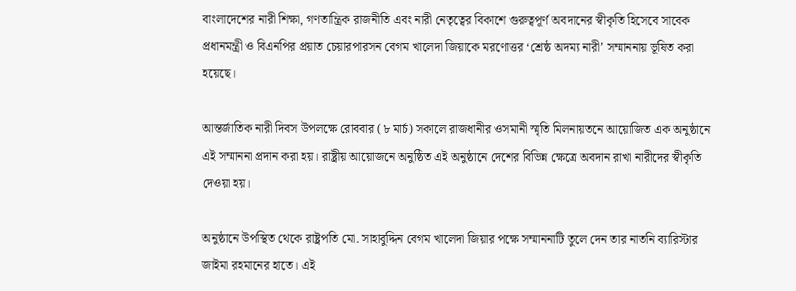বাংলাদেশের নারী শিক্ষা, গণতান্ত্রিক রাজনীতি এবং নারী নেতৃত্বের বিকাশে গুরুত্বপূর্ণ অবদানের স্বীকৃতি হিসেবে সাবেক প্রধানমন্ত্রী ও বিএনপির প্রয়াত চেয়ারপারসন বেগম খালেদা জিয়াকে মরণোত্তর ‘শ্রেষ্ঠ অদম্য নারী’ সম্মাননায় ভূষিত করা হয়েছে।

আন্তর্জাতিক নারী দিবস উপলক্ষে রোববার (৮ মার্চ) সকালে রাজধানীর ওসমানী স্মৃতি মিলনায়তনে আয়োজিত এক অনুষ্ঠানে এই সম্মাননা প্রদান করা হয়। রাষ্ট্রীয় আয়োজনে অনুষ্ঠিত এই অনুষ্ঠানে দেশের বিভিন্ন ক্ষেত্রে অবদান রাখা নারীদের স্বীকৃতি দেওয়া হয়।

অনুষ্ঠানে উপস্থিত থেকে রাষ্ট্রপতি মো. সাহাবুদ্দিন বেগম খালেদা জিয়ার পক্ষে সম্মাননাটি তুলে দেন তার নাতনি ব্যারিস্টার জাইমা রহমানের হাতে। এই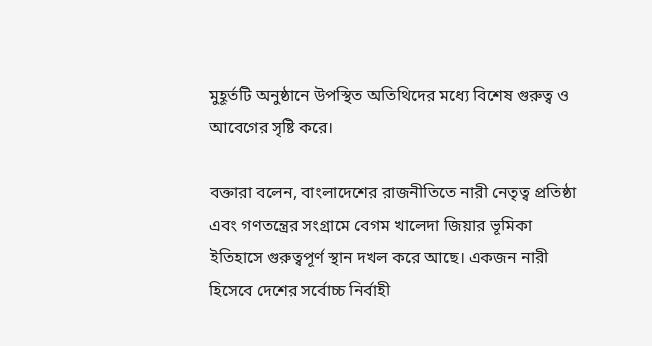মুহূর্তটি অনুষ্ঠানে উপস্থিত অতিথিদের মধ্যে বিশেষ গুরুত্ব ও আবেগের সৃষ্টি করে।

বক্তারা বলেন, বাংলাদেশের রাজনীতিতে নারী নেতৃত্ব প্রতিষ্ঠা এবং গণতন্ত্রের সংগ্রামে বেগম খালেদা জিয়ার ভূমিকা ইতিহাসে গুরুত্বপূর্ণ স্থান দখল করে আছে। একজন নারী হিসেবে দেশের সর্বোচ্চ নির্বাহী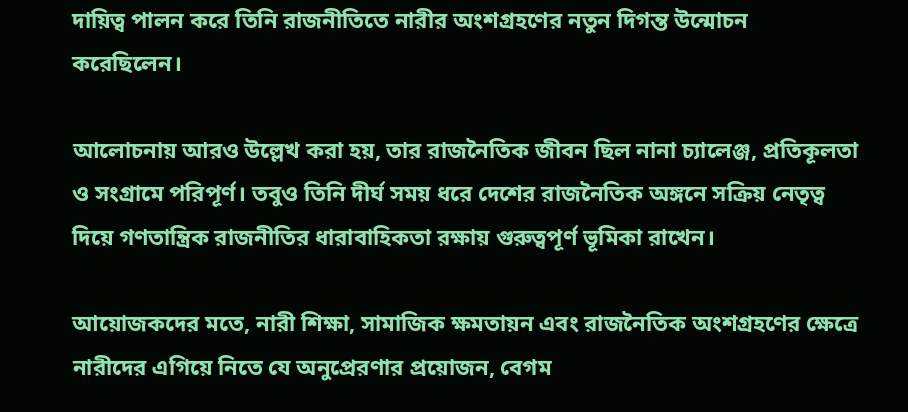দায়িত্ব পালন করে তিনি রাজনীতিতে নারীর অংশগ্রহণের নতুন দিগন্ত উন্মোচন করেছিলেন।

আলোচনায় আরও উল্লেখ করা হয়, তার রাজনৈতিক জীবন ছিল নানা চ্যালেঞ্জ, প্রতিকূলতা ও সংগ্রামে পরিপূর্ণ। তবুও তিনি দীর্ঘ সময় ধরে দেশের রাজনৈতিক অঙ্গনে সক্রিয় নেতৃত্ব দিয়ে গণতান্ত্রিক রাজনীতির ধারাবাহিকতা রক্ষায় গুরুত্বপূর্ণ ভূমিকা রাখেন।

আয়োজকদের মতে, নারী শিক্ষা, সামাজিক ক্ষমতায়ন এবং রাজনৈতিক অংশগ্রহণের ক্ষেত্রে নারীদের এগিয়ে নিতে যে অনুপ্রেরণার প্রয়োজন, বেগম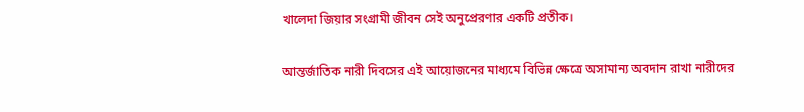খালেদা জিয়ার সংগ্রামী জীবন সেই অনুপ্রেরণার একটি প্রতীক।

আন্তর্জাতিক নারী দিবসের এই আয়োজনের মাধ্যমে বিভিন্ন ক্ষেত্রে অসামান্য অবদান রাখা নারীদের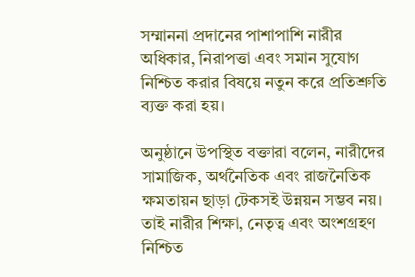সম্মাননা প্রদানের পাশাপাশি নারীর অধিকার, নিরাপত্তা এবং সমান সুযোগ নিশ্চিত করার বিষয়ে নতুন করে প্রতিশ্রুতি ব্যক্ত করা হয়।

অনুষ্ঠানে উপস্থিত বক্তারা বলেন, নারীদের সামাজিক, অর্থনৈতিক এবং রাজনৈতিক ক্ষমতায়ন ছাড়া টেকসই উন্নয়ন সম্ভব নয়। তাই নারীর শিক্ষা, নেতৃত্ব এবং অংশগ্রহণ নিশ্চিত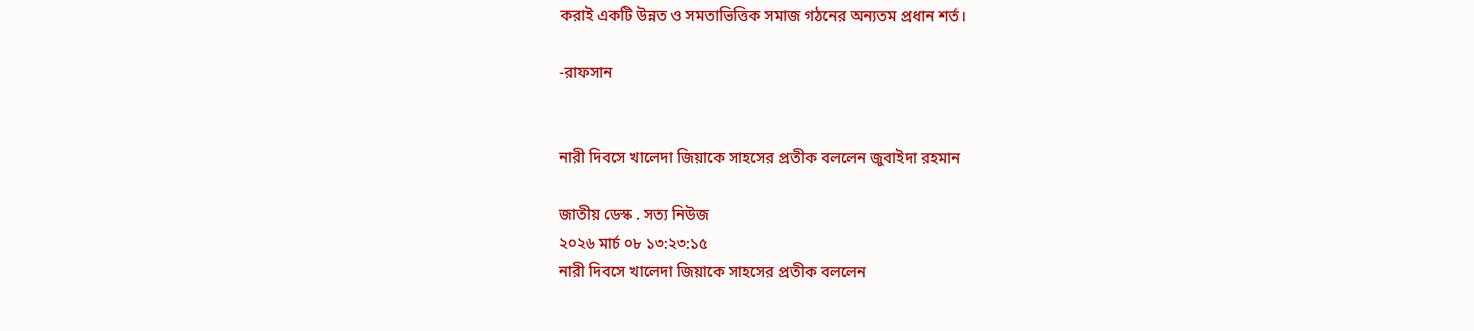করাই একটি উন্নত ও সমতাভিত্তিক সমাজ গঠনের অন্যতম প্রধান শর্ত।

-রাফসান


নারী দিবসে খালেদা জিয়াকে সাহসের প্রতীক বললেন জুবাইদা রহমান

জাতীয় ডেস্ক . সত্য নিউজ
২০২৬ মার্চ ০৮ ১৩:২৩:১৫
নারী দিবসে খালেদা জিয়াকে সাহসের প্রতীক বললেন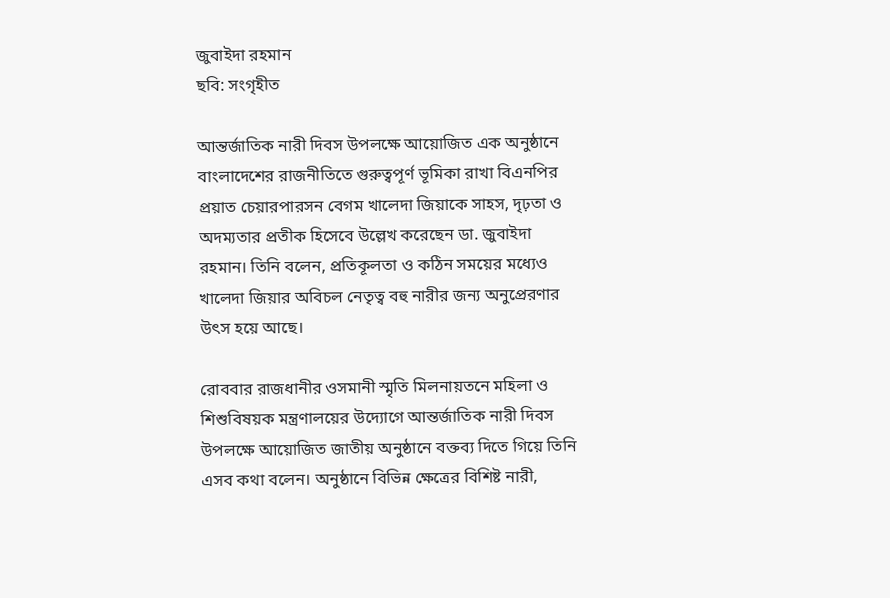জুবাইদা রহমান
ছবি: সংগৃহীত

আন্তর্জাতিক নারী দিবস উপলক্ষে আয়োজিত এক অনুষ্ঠানে বাংলাদেশের রাজনীতিতে গুরুত্বপূর্ণ ভূমিকা রাখা বিএনপির প্রয়াত চেয়ারপারসন বেগম খালেদা জিয়াকে সাহস, দৃঢ়তা ও অদম্যতার প্রতীক হিসেবে উল্লেখ করেছেন ডা. জুবাইদা রহমান। তিনি বলেন, প্রতিকূলতা ও কঠিন সময়ের মধ্যেও খালেদা জিয়ার অবিচল নেতৃত্ব বহু নারীর জন্য অনুপ্রেরণার উৎস হয়ে আছে।

রোববার রাজধানীর ওসমানী স্মৃতি মিলনায়তনে মহিলা ও শিশুবিষয়ক মন্ত্রণালয়ের উদ্যোগে আন্তর্জাতিক নারী দিবস উপলক্ষে আয়োজিত জাতীয় অনুষ্ঠানে বক্তব্য দিতে গিয়ে তিনি এসব কথা বলেন। অনুষ্ঠানে বিভিন্ন ক্ষেত্রের বিশিষ্ট নারী,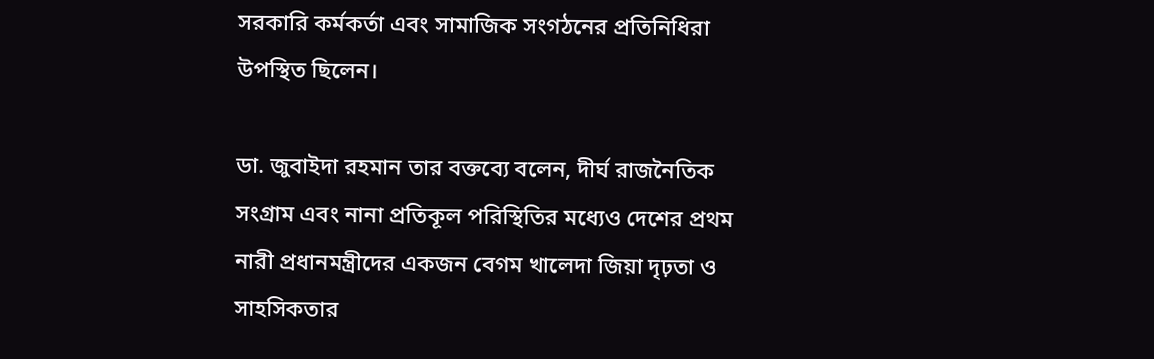সরকারি কর্মকর্তা এবং সামাজিক সংগঠনের প্রতিনিধিরা উপস্থিত ছিলেন।

ডা. জুবাইদা রহমান তার বক্তব্যে বলেন, দীর্ঘ রাজনৈতিক সংগ্রাম এবং নানা প্রতিকূল পরিস্থিতির মধ্যেও দেশের প্রথম নারী প্রধানমন্ত্রীদের একজন বেগম খালেদা জিয়া দৃঢ়তা ও সাহসিকতার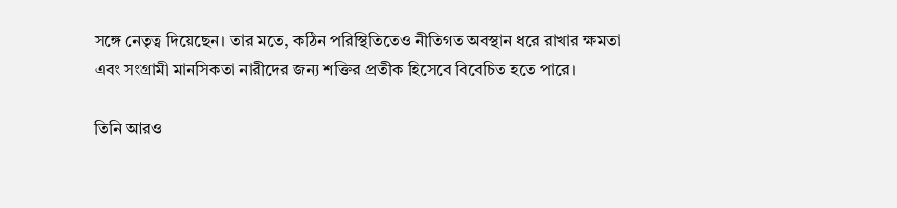সঙ্গে নেতৃত্ব দিয়েছেন। তার মতে, কঠিন পরিস্থিতিতেও নীতিগত অবস্থান ধরে রাখার ক্ষমতা এবং সংগ্রামী মানসিকতা নারীদের জন্য শক্তির প্রতীক হিসেবে বিবেচিত হতে পারে।

তিনি আরও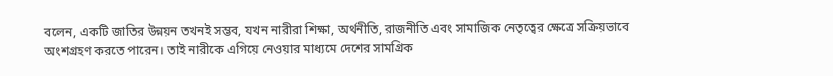বলেন, একটি জাতির উন্নয়ন তখনই সম্ভব, যখন নারীরা শিক্ষা, অর্থনীতি, রাজনীতি এবং সামাজিক নেতৃত্বের ক্ষেত্রে সক্রিয়ভাবে অংশগ্রহণ করতে পারেন। তাই নারীকে এগিয়ে নেওয়ার মাধ্যমে দেশের সামগ্রিক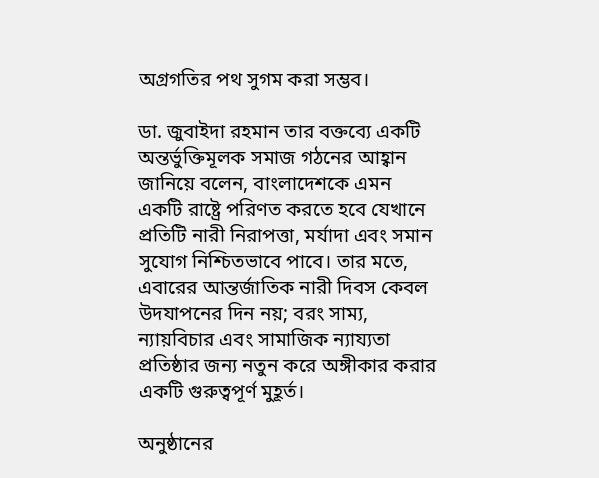অগ্রগতির পথ সুগম করা সম্ভব।

ডা. জুবাইদা রহমান তার বক্তব্যে একটি অন্তর্ভুক্তিমূলক সমাজ গঠনের আহ্বান জানিয়ে বলেন, বাংলাদেশকে এমন একটি রাষ্ট্রে পরিণত করতে হবে যেখানে প্রতিটি নারী নিরাপত্তা, মর্যাদা এবং সমান সুযোগ নিশ্চিতভাবে পাবে। তার মতে, এবারের আন্তর্জাতিক নারী দিবস কেবল উদযাপনের দিন নয়; বরং সাম্য, ন্যায়বিচার এবং সামাজিক ন্যায্যতা প্রতিষ্ঠার জন্য নতুন করে অঙ্গীকার করার একটি গুরুত্বপূর্ণ মুহূর্ত।

অনুষ্ঠানের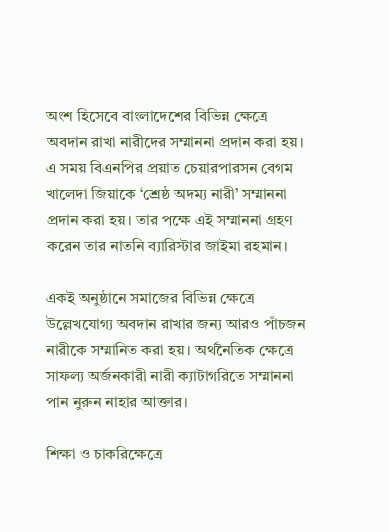অংশ হিসেবে বাংলাদেশের বিভিন্ন ক্ষেত্রে অবদান রাখা নারীদের সম্মাননা প্রদান করা হয়। এ সময় বিএনপির প্রয়াত চেয়ারপারসন বেগম খালেদা জিয়াকে ‘শ্রেষ্ঠ অদম্য নারী’ সম্মাননা প্রদান করা হয়। তার পক্ষে এই সম্মাননা গ্রহণ করেন তার নাতনি ব্যারিস্টার জাইমা রহমান।

একই অনুষ্ঠানে সমাজের বিভিন্ন ক্ষেত্রে উল্লেখযোগ্য অবদান রাখার জন্য আরও পাঁচজন নারীকে সম্মানিত করা হয়। অর্থনৈতিক ক্ষেত্রে সাফল্য অর্জনকারী নারী ক্যাটাগরিতে সম্মাননা পান নুরুন নাহার আক্তার।

শিক্ষা ও চাকরিক্ষেত্রে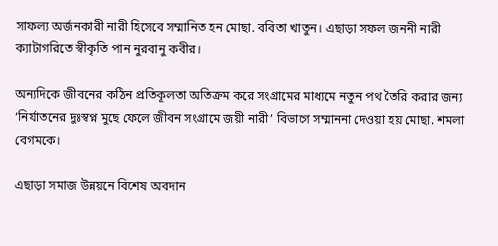সাফল্য অর্জনকারী নারী হিসেবে সম্মানিত হন মোছা. ববিতা খাতুন। এছাড়া সফল জননী নারী ক্যাটাগরিতে স্বীকৃতি পান নুরবানু কবীর।

অন্যদিকে জীবনের কঠিন প্রতিকূলতা অতিক্রম করে সংগ্রামের মাধ্যমে নতুন পথ তৈরি করার জন্য ‘নির্যাতনের দুঃস্বপ্ন মুছে ফেলে জীবন সংগ্রামে জয়ী নারী’ বিভাগে সম্মাননা দেওয়া হয় মোছা. শমলা বেগমকে।

এছাড়া সমাজ উন্নয়নে বিশেষ অবদান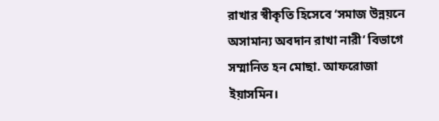রাখার স্বীকৃতি হিসেবে ‘সমাজ উন্নয়নে অসামান্য অবদান রাখা নারী’ বিভাগে সম্মানিত হন মোছা. আফরোজা ইয়াসমিন।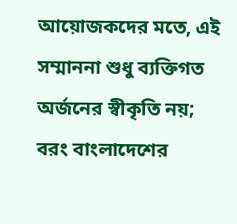আয়োজকদের মতে, এই সম্মাননা শুধু ব্যক্তিগত অর্জনের স্বীকৃতি নয়; বরং বাংলাদেশের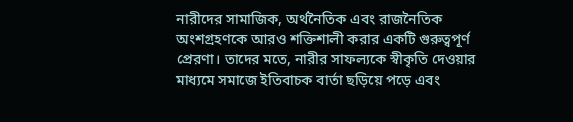নারীদের সামাজিক, অর্থনৈতিক এবং রাজনৈতিক অংশগ্রহণকে আরও শক্তিশালী করার একটি গুরুত্বপূর্ণ প্রেরণা। তাদের মতে, নারীর সাফল্যকে স্বীকৃতি দেওয়ার মাধ্যমে সমাজে ইতিবাচক বার্তা ছড়িয়ে পড়ে এবং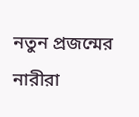নতুন প্রজন্মের নারীরা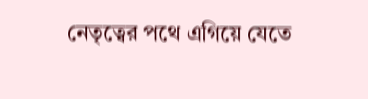নেতৃত্বের পথে এগিয়ে যেতে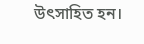উৎসাহিত হন।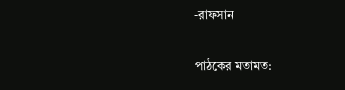-রাফসান

পাঠকের মতামত: